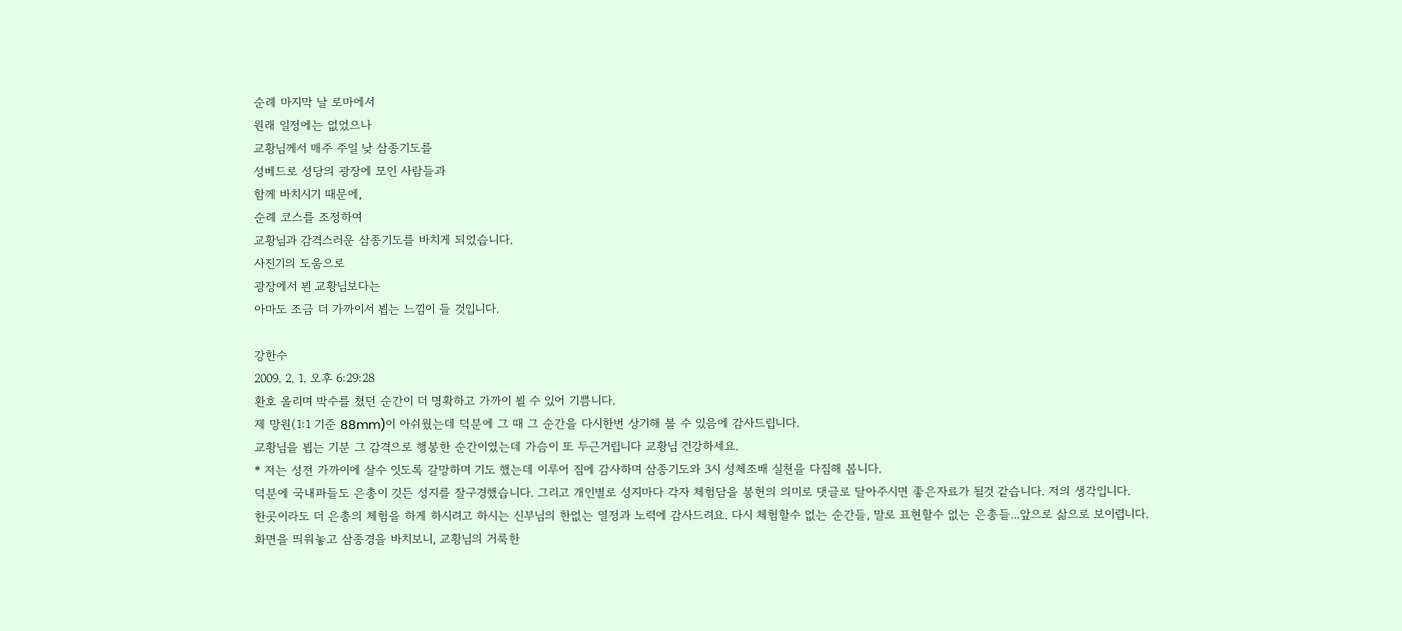순례 마지막 날 로마에서
원래 일정에는 없었으나
교황님께서 매주 주일 낮 삼종기도를
성베드로 성당의 광장에 모인 사람들과
함께 바치시기 때문에,
순례 코스를 조정하여
교황님과 감격스러운 삼종기도를 바치게 되었습니다.
사진기의 도움으로
광장에서 뵌 교황님보다는
아마도 조금 더 가까이서 뵙는 느낌이 들 것입니다.

강한수
2009. 2. 1. 오후 6:29:28
환호 올리며 박수를 쳤던 순간이 더 명확하고 가까이 뵐 수 있어 기쁨니다.
제 망원(1:1 기준 88mm)이 아쉬웠는데 덕분에 그 때 그 순간을 다시한번 상기해 볼 수 있음에 감사드립니다.
교황님을 뵙는 기분 그 감격으로 행봉한 순간이였는데 가슴이 또 두근거립니다 교황님 건강하세요.
* 저는 성전 가까이에 살수 잇도록 갈망하며 기도 했는데 이루어 짐에 감사하며 삼종기도와 3시 성체조배 실천을 다짐해 봅니다.
덕분에 국내파들도 은총이 깃든 성지를 잘구경했습니다. 그리고 개인별로 성지마다 각자 체험담을 봉헌의 의미로 댓글로 달아주시면 좋은자료가 될것 같습니다. 저의 생각입니다.
한곳이라도 더 은총의 체험을 하게 하시려고 하시는 신부님의 한없는 열정과 노력에 감사드려요. 다시 체험할수 없는 순간들, 말로 표현할수 없는 은총들...앞으로 삶으로 보이렵니다.
화면을 띄워놓고 삼종경을 바치보니, 교황님의 거룩한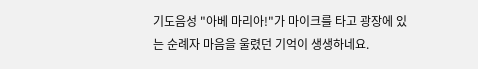기도음성 "아베 마리아!"가 마이크를 타고 광장에 있는 순례자 마음을 울렸던 기억이 생생하네요.